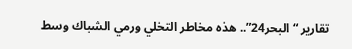تقارير “البحر24”.. هذه مخاطر التخلي ورمي الشباك وسط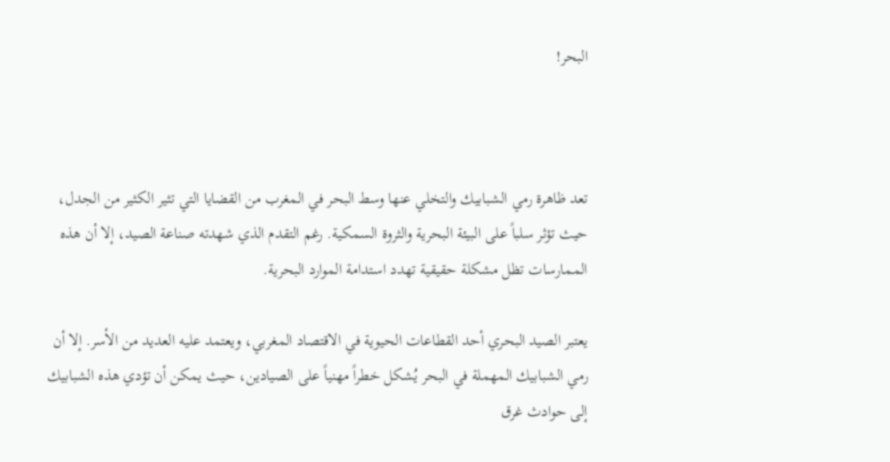البحر!



تعد ظاهرة رمي الشبابيك والتخلي عنها وسط البحر في المغرب من القضايا التي تثير الكثير من الجدل، حيث تؤثر سلباً على البيئة البحرية والثروة السمكية. رغم التقدم الذي شهدته صناعة الصيد، إلا أن هذه الممارسات تظل مشكلة حقيقية تهدد استدامة الموارد البحرية.

يعتبر الصيد البحري أحد القطاعات الحيوية في الاقتصاد المغربي، ويعتمد عليه العديد من الأسر. إلا أن رمي الشبابيك المهملة في البحر يُشكل خطراً مهنياً على الصيادين، حيث يمكن أن تؤدي هذه الشبابيك إلى حوادث غرق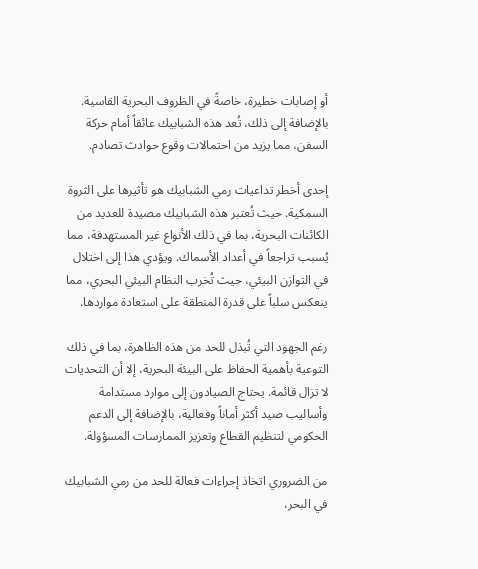أو إصابات خطيرة، خاصةً في الظروف البحرية القاسية. بالإضافة إلى ذلك، تُعد هذه الشبابيك عائقاً أمام حركة السفن، مما يزيد من احتمالات وقوع حوادث تصادم.

إحدى أخطر تداعيات رمي الشبابيك هو تأثيرها على الثروة السمكية. حيث تُعتبر هذه الشبابيك مصيدة للعديد من الكائنات البحرية، بما في ذلك الأنواع غير المستهدفة، مما يُسبب تراجعاً في أعداد الأسماك. ويؤدي هذا إلى اختلال في التوازن البيئي، حيث تُخرب النظام البيئي البحري، مما ينعكس سلباً على قدرة المنطقة على استعادة مواردها.

رغم الجهود التي تُبذل للحد من هذه الظاهرة، بما في ذلك التوعية بأهمية الحفاظ على البيئة البحرية، إلا أن التحديات لا تزال قائمة. يحتاج الصيادون إلى موارد مستدامة وأساليب صيد أكثر أماناً وفعالية، بالإضافة إلى الدعم الحكومي لتنظيم القطاع وتعزيز الممارسات المسؤولة.

من الضروري اتخاذ إجراءات فعالة للحد من رمي الشبابيك في البحر،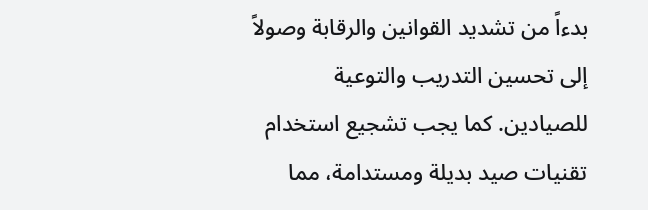بدءاً من تشديد القوانين والرقابة وصولاً إلى تحسين التدريب والتوعية للصيادين. كما يجب تشجيع استخدام تقنيات صيد بديلة ومستدامة، مما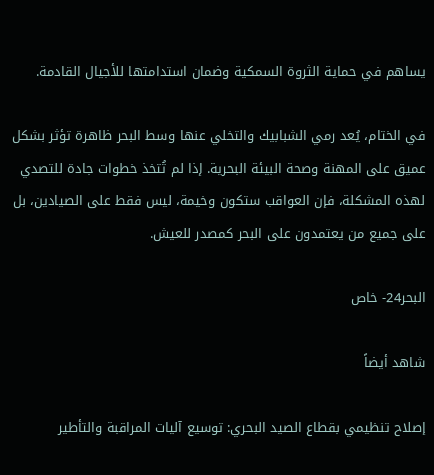يساهم في حماية الثروة السمكية وضمان استدامتها للأجيال القادمة.

في الختام، يُعد رمي الشبابيك والتخلي عنها وسط البحر ظاهرة تؤثر بشكل عميق على المهنة وصحة البيئة البحرية. إذا لم تُتخذ خطوات جادة للتصدي لهذه المشكلة، فإن العواقب ستكون وخيمة، ليس فقط على الصيادين، بل على جميع من يعتمدون على البحر كمصدر للعيش.

البحر24- خاص

شاهد أيضاً

إصلاح تنظيمي بقطاع الصيد البحري: توسيع آليات المراقبة والتأطير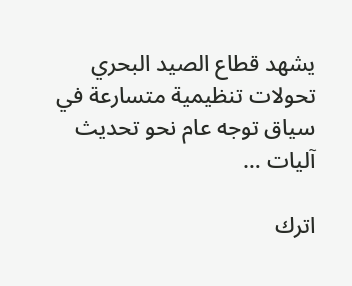يشهد قطاع الصيد البحري تحولات تنظيمية متسارعة في سياق توجه عام نحو تحديث آليات …

اترك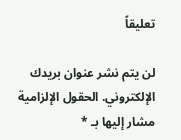تعليقاً

لن يتم نشر عنوان بريدك الإلكتروني. الحقول الإلزامية مشار إليها بـ *